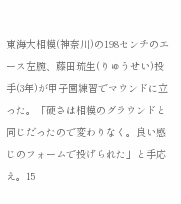東海大相模(神奈川)の198センチのエース左腕、藤田琉生(りゅうせい)投手(3年)が甲子園練習でマウンドに立った。「硬さは相模のグラウンドと同じだったので変わりなく。良い感じのフォームで投げられた」と手応え。15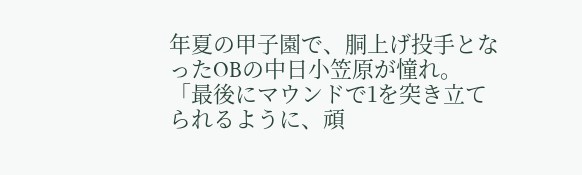年夏の甲子園で、胴上げ投手となったOBの中日小笠原が憧れ。「最後にマウンドで1を突き立てられるように、頑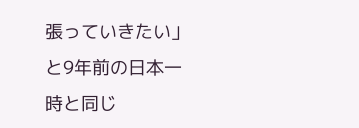張っていきたい」と9年前の日本一時と同じ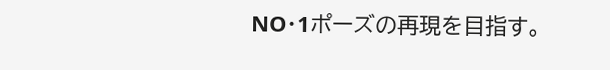NO・1ポーズの再現を目指す。